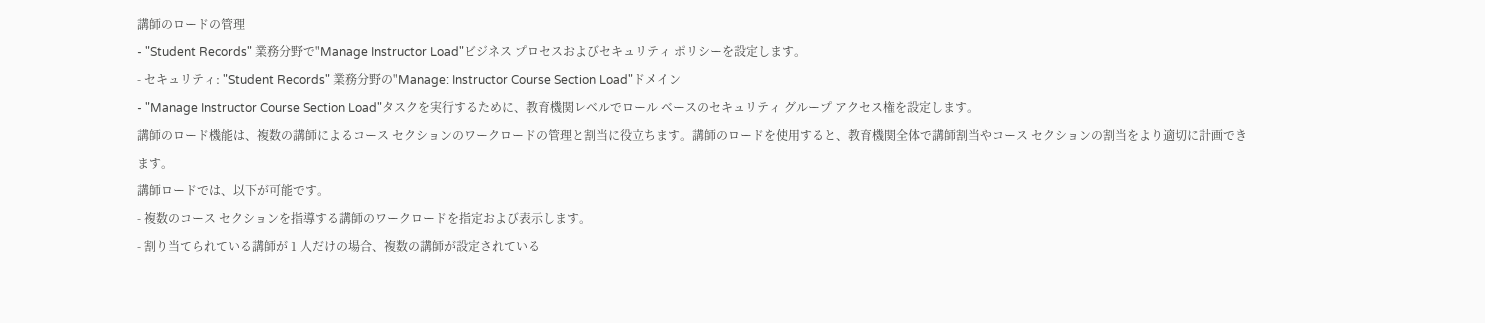講師のロードの管理
- "Student Records" 業務分野で"Manage Instructor Load"ビジネス プロセスおよびセキュリティ ポリシーを設定します。
- セキュリティ: "Student Records" 業務分野の"Manage: Instructor Course Section Load"ドメイン
- "Manage Instructor Course Section Load"タスクを実行するために、教育機関レベルでロール ベースのセキュリティ グループ アクセス権を設定します。
講師のロード機能は、複数の講師によるコース セクションのワークロードの管理と割当に役立ちます。講師のロードを使用すると、教育機関全体で講師割当やコース セクションの割当をより適切に計画できます。
講師ロードでは、以下が可能です。
- 複数のコース セクションを指導する講師のワークロードを指定および表示します。
- 割り当てられている講師が 1 人だけの場合、複数の講師が設定されている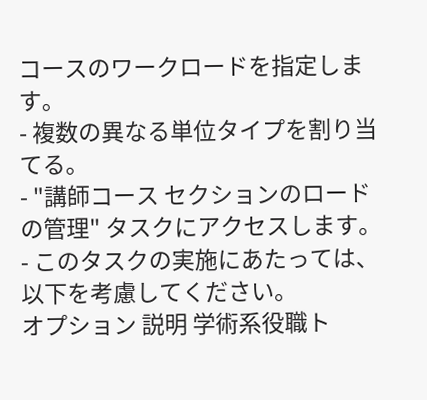コースのワークロードを指定します。
- 複数の異なる単位タイプを割り当てる。
- "講師コース セクションのロードの管理" タスクにアクセスします。
- このタスクの実施にあたっては、以下を考慮してください。
オプション 説明 学術系役職ト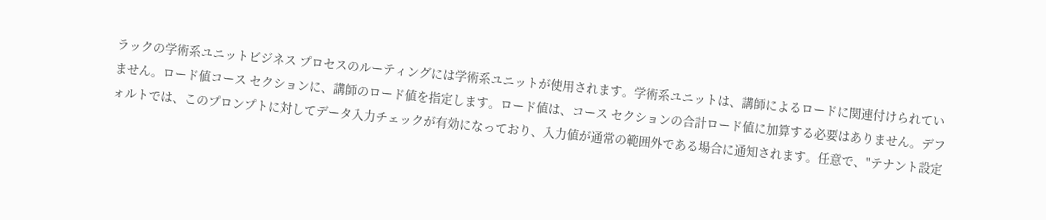ラックの学術系ユニットビジネス プロセスのルーティングには学術系ユニットが使用されます。学術系ユニットは、講師によるロードに関連付けられていません。ロード値コース セクションに、講師のロード値を指定します。ロード値は、コース セクションの合計ロード値に加算する必要はありません。デフォルトでは、このプロンプトに対してデータ入力チェックが有効になっており、入力値が通常の範囲外である場合に通知されます。任意で、"テナント設定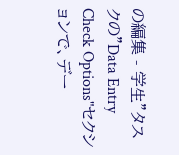の編集 - 学生"タスクの"Data Entry Check Options"セクションで、デー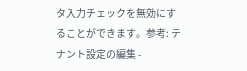タ入力チェックを無効にすることができます。参考: テナント設定の編集 -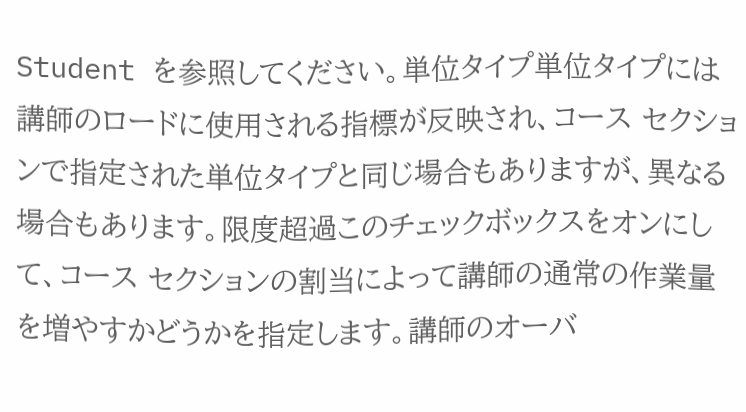Student を参照してください。単位タイプ単位タイプには講師のロードに使用される指標が反映され、コース セクションで指定された単位タイプと同じ場合もありますが、異なる場合もあります。限度超過このチェックボックスをオンにして、コース セクションの割当によって講師の通常の作業量を増やすかどうかを指定します。講師のオーバ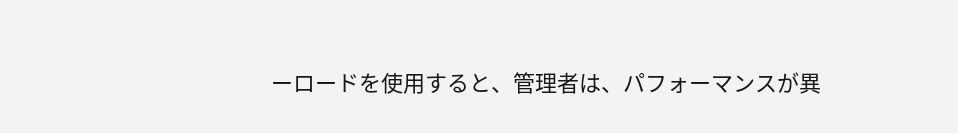ーロードを使用すると、管理者は、パフォーマンスが異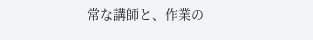常な講師と、作業の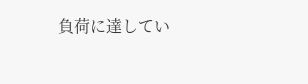負荷に達してい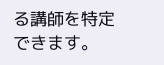る講師を特定できます。